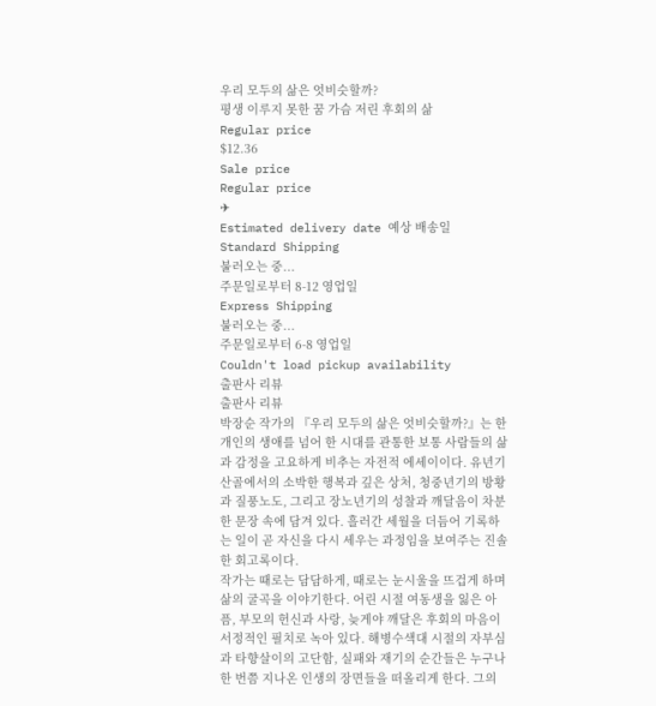우리 모두의 삶은 엇비슷할까?
평생 이루지 못한 꿈 가슴 저린 후회의 삶
Regular price
$12.36
Sale price
Regular price
✈
Estimated delivery date 예상 배송일
Standard Shipping
불러오는 중...
주문일로부터 8-12 영업일
Express Shipping
불러오는 중...
주문일로부터 6-8 영업일
Couldn't load pickup availability
출판사 리뷰
출판사 리뷰
박장순 작가의 『우리 모두의 삶은 엇비슷할까?』는 한 개인의 생애를 넘어 한 시대를 관통한 보통 사람들의 삶과 감정을 고요하게 비추는 자전적 에세이이다. 유년기 산골에서의 소박한 행복과 깊은 상처, 청중년기의 방황과 질풍노도, 그리고 장노년기의 성찰과 깨달음이 차분한 문장 속에 담겨 있다. 흘러간 세월을 더듬어 기록하는 일이 곧 자신을 다시 세우는 과정임을 보여주는 진솔한 회고록이다.
작가는 때로는 담담하게, 때로는 눈시울을 뜨겁게 하며 삶의 굴곡을 이야기한다. 어린 시절 여동생을 잃은 아픔, 부모의 헌신과 사랑, 늦게야 깨달은 후회의 마음이 서정적인 필치로 녹아 있다. 해병수색대 시절의 자부심과 타향살이의 고단함, 실패와 재기의 순간들은 누구나 한 번쯤 지나온 인생의 장면들을 떠올리게 한다. 그의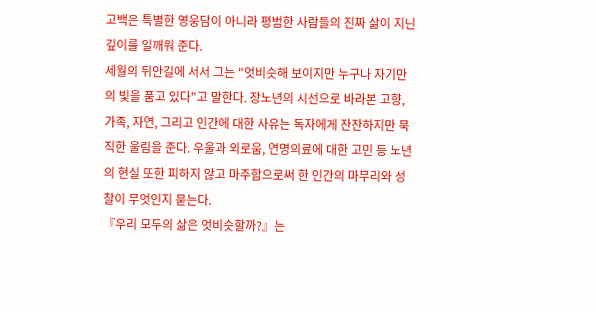고백은 특별한 영웅담이 아니라 평범한 사람들의 진짜 삶이 지닌 깊이를 일깨워 준다.
세월의 뒤안길에 서서 그는 "엇비슷해 보이지만 누구나 자기만의 빛을 품고 있다"고 말한다. 장노년의 시선으로 바라본 고향, 가족, 자연, 그리고 인간에 대한 사유는 독자에게 잔잔하지만 묵직한 울림을 준다. 우울과 외로움, 연명의료에 대한 고민 등 노년의 현실 또한 피하지 않고 마주함으로써 한 인간의 마무리와 성찰이 무엇인지 묻는다.
『우리 모두의 삶은 엇비슷할까?』는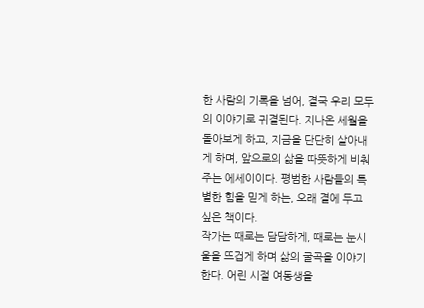한 사람의 기록을 넘어, 결국 우리 모두의 이야기로 귀결된다. 지나온 세월을 돌아보게 하고, 지금을 단단히 살아내게 하며, 앞으로의 삶을 따뜻하게 비춰 주는 에세이이다. 평범한 사람들의 특별한 힘을 믿게 하는, 오래 곁에 두고 싶은 책이다.
작가는 때로는 담담하게, 때로는 눈시울을 뜨겁게 하며 삶의 굴곡을 이야기한다. 어린 시절 여동생을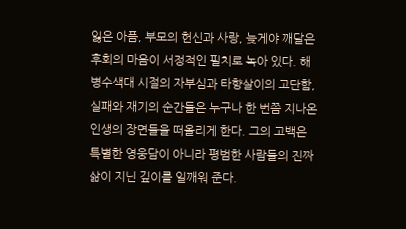잃은 아픔, 부모의 헌신과 사랑, 늦게야 깨달은 후회의 마음이 서정적인 필치로 녹아 있다. 해병수색대 시절의 자부심과 타향살이의 고단함, 실패와 재기의 순간들은 누구나 한 번쯤 지나온 인생의 장면들을 떠올리게 한다. 그의 고백은 특별한 영웅담이 아니라 평범한 사람들의 진짜 삶이 지닌 깊이를 일깨워 준다.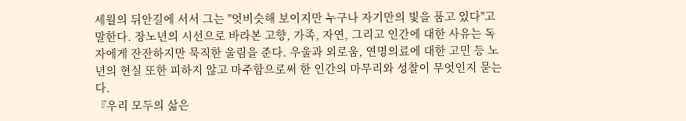세월의 뒤안길에 서서 그는 "엇비슷해 보이지만 누구나 자기만의 빛을 품고 있다"고 말한다. 장노년의 시선으로 바라본 고향, 가족, 자연, 그리고 인간에 대한 사유는 독자에게 잔잔하지만 묵직한 울림을 준다. 우울과 외로움, 연명의료에 대한 고민 등 노년의 현실 또한 피하지 않고 마주함으로써 한 인간의 마무리와 성찰이 무엇인지 묻는다.
『우리 모두의 삶은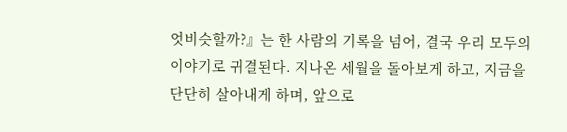엇비슷할까?』는 한 사람의 기록을 넘어, 결국 우리 모두의 이야기로 귀결된다. 지나온 세월을 돌아보게 하고, 지금을 단단히 살아내게 하며, 앞으로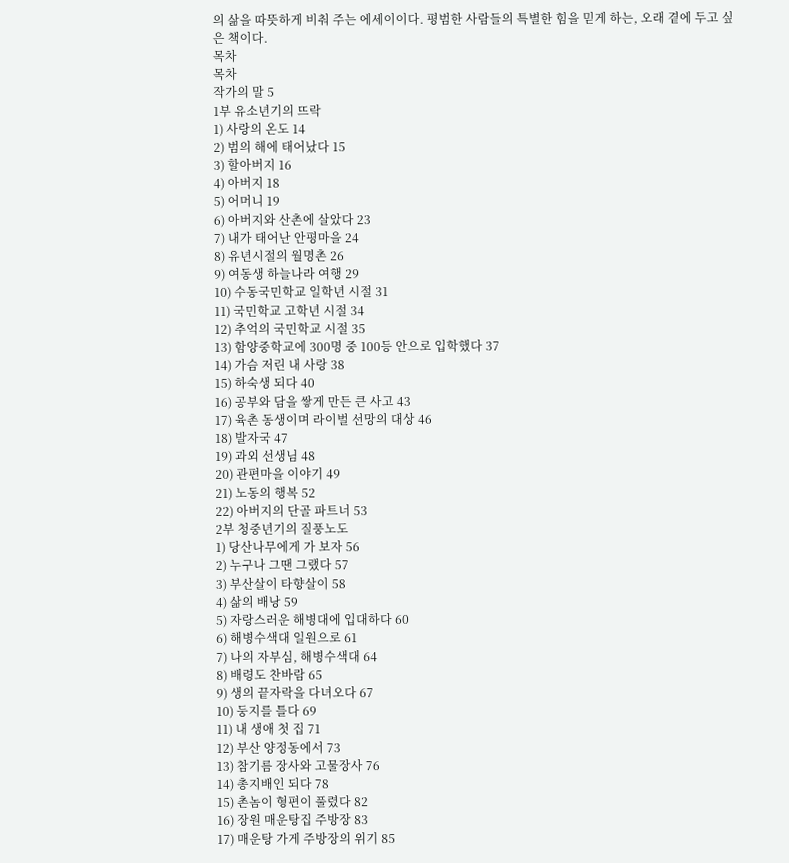의 삶을 따뜻하게 비춰 주는 에세이이다. 평범한 사람들의 특별한 힘을 믿게 하는, 오래 곁에 두고 싶은 책이다.
목차
목차
작가의 말 5
1부 유소년기의 뜨락
1) 사랑의 온도 14
2) 범의 해에 태어났다 15
3) 할아버지 16
4) 아버지 18
5) 어머니 19
6) 아버지와 산촌에 살았다 23
7) 내가 태어난 안평마을 24
8) 유년시절의 월명촌 26
9) 여동생 하늘나라 여행 29
10) 수동국민학교 일학년 시절 31
11) 국민학교 고학년 시절 34
12) 추억의 국민학교 시절 35
13) 함양중학교에 300명 중 100등 안으로 입학했다 37
14) 가슴 저린 내 사랑 38
15) 하숙생 되다 40
16) 공부와 담을 쌓게 만든 큰 사고 43
17) 육촌 동생이며 라이벌 선망의 대상 46
18) 발자국 47
19) 과외 선생님 48
20) 관편마을 이야기 49
21) 노동의 행복 52
22) 아버지의 단골 파트너 53
2부 청중년기의 질풍노도
1) 당산나무에게 가 보자 56
2) 누구나 그땐 그랬다 57
3) 부산살이 타향살이 58
4) 삶의 배낭 59
5) 자랑스러운 해병대에 입대하다 60
6) 해병수색대 일원으로 61
7) 나의 자부심, 해병수색대 64
8) 배령도 찬바람 65
9) 생의 끝자락을 다녀오다 67
10) 둥지를 틀다 69
11) 내 생애 첫 집 71
12) 부산 양정동에서 73
13) 참기름 장사와 고물장사 76
14) 총지배인 되다 78
15) 촌놈이 형편이 풀렸다 82
16) 장원 매운탕집 주방장 83
17) 매운탕 가게 주방장의 위기 85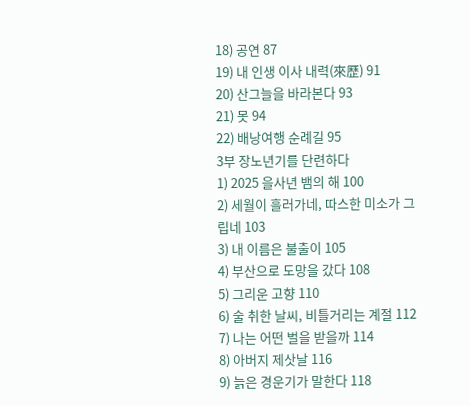18) 공연 87
19) 내 인생 이사 내력(來歷) 91
20) 산그늘을 바라본다 93
21) 못 94
22) 배낭여행 순례길 95
3부 장노년기를 단련하다
1) 2025 을사년 뱀의 해 100
2) 세월이 흘러가네, 따스한 미소가 그립네 103
3) 내 이름은 불출이 105
4) 부산으로 도망을 갔다 108
5) 그리운 고향 110
6) 술 취한 날씨, 비틀거리는 계절 112
7) 나는 어떤 벌을 받을까 114
8) 아버지 제삿날 116
9) 늙은 경운기가 말한다 118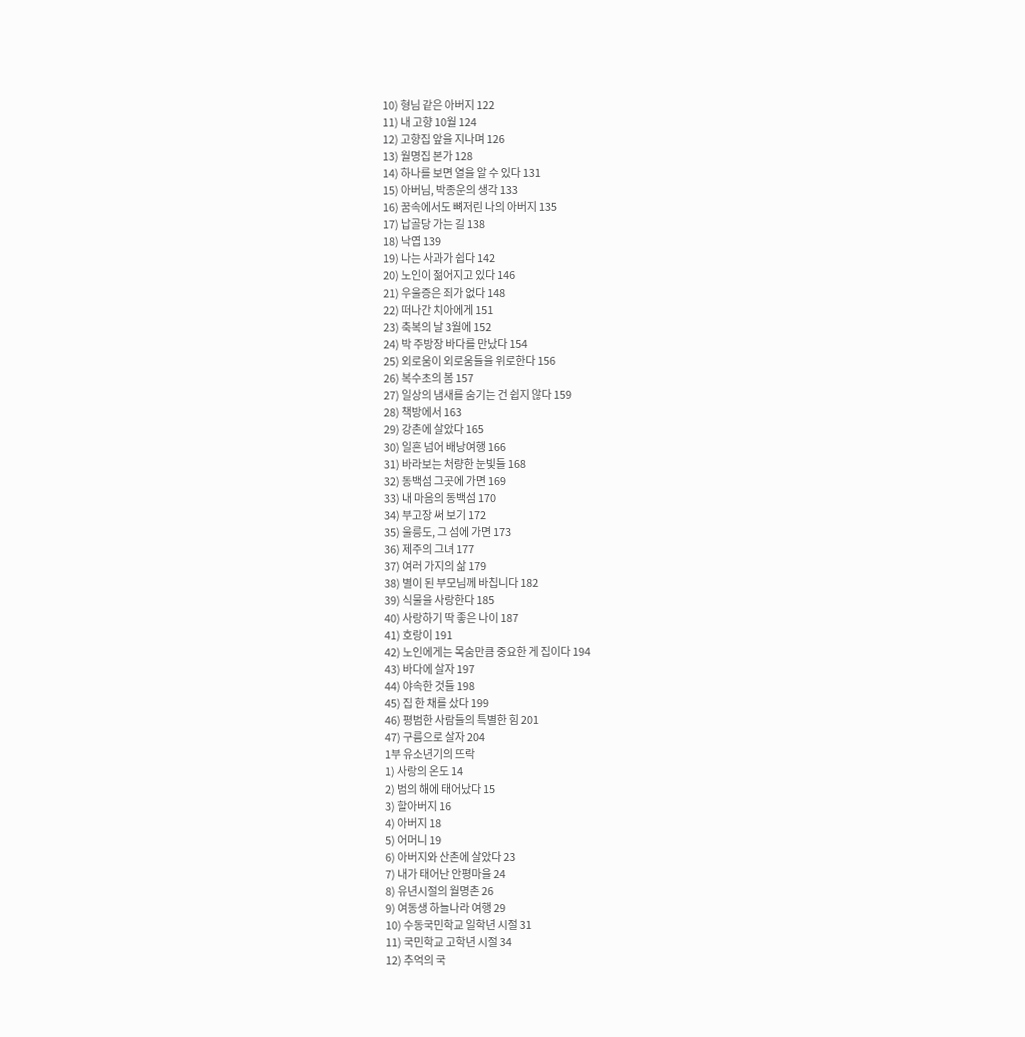10) 형님 같은 아버지 122
11) 내 고향 10월 124
12) 고향집 앞을 지나며 126
13) 월명집 본가 128
14) 하나를 보면 열을 알 수 있다 131
15) 아버님, 박종운의 생각 133
16) 꿈속에서도 뼈저린 나의 아버지 135
17) 납골당 가는 길 138
18) 낙엽 139
19) 나는 사과가 쉽다 142
20) 노인이 젊어지고 있다 146
21) 우울증은 죄가 없다 148
22) 떠나간 치아에게 151
23) 축복의 날 3월에 152
24) 박 주방장 바다를 만났다 154
25) 외로움이 외로움들을 위로한다 156
26) 복수초의 봄 157
27) 일상의 냄새를 숨기는 건 쉽지 않다 159
28) 책방에서 163
29) 강촌에 살았다 165
30) 일흔 넘어 배낭여행 166
31) 바라보는 처량한 눈빛들 168
32) 동백섬 그곳에 가면 169
33) 내 마음의 동백섬 170
34) 부고장 써 보기 172
35) 울릉도, 그 섬에 가면 173
36) 제주의 그녀 177
37) 여러 가지의 삶 179
38) 별이 된 부모님께 바칩니다 182
39) 식물을 사랑한다 185
40) 사랑하기 딱 좋은 나이 187
41) 호랑이 191
42) 노인에게는 목숨만큼 중요한 게 집이다 194
43) 바다에 살자 197
44) 야속한 것들 198
45) 집 한 채를 샀다 199
46) 평범한 사람들의 특별한 힘 201
47) 구름으로 살자 204
1부 유소년기의 뜨락
1) 사랑의 온도 14
2) 범의 해에 태어났다 15
3) 할아버지 16
4) 아버지 18
5) 어머니 19
6) 아버지와 산촌에 살았다 23
7) 내가 태어난 안평마을 24
8) 유년시절의 월명촌 26
9) 여동생 하늘나라 여행 29
10) 수동국민학교 일학년 시절 31
11) 국민학교 고학년 시절 34
12) 추억의 국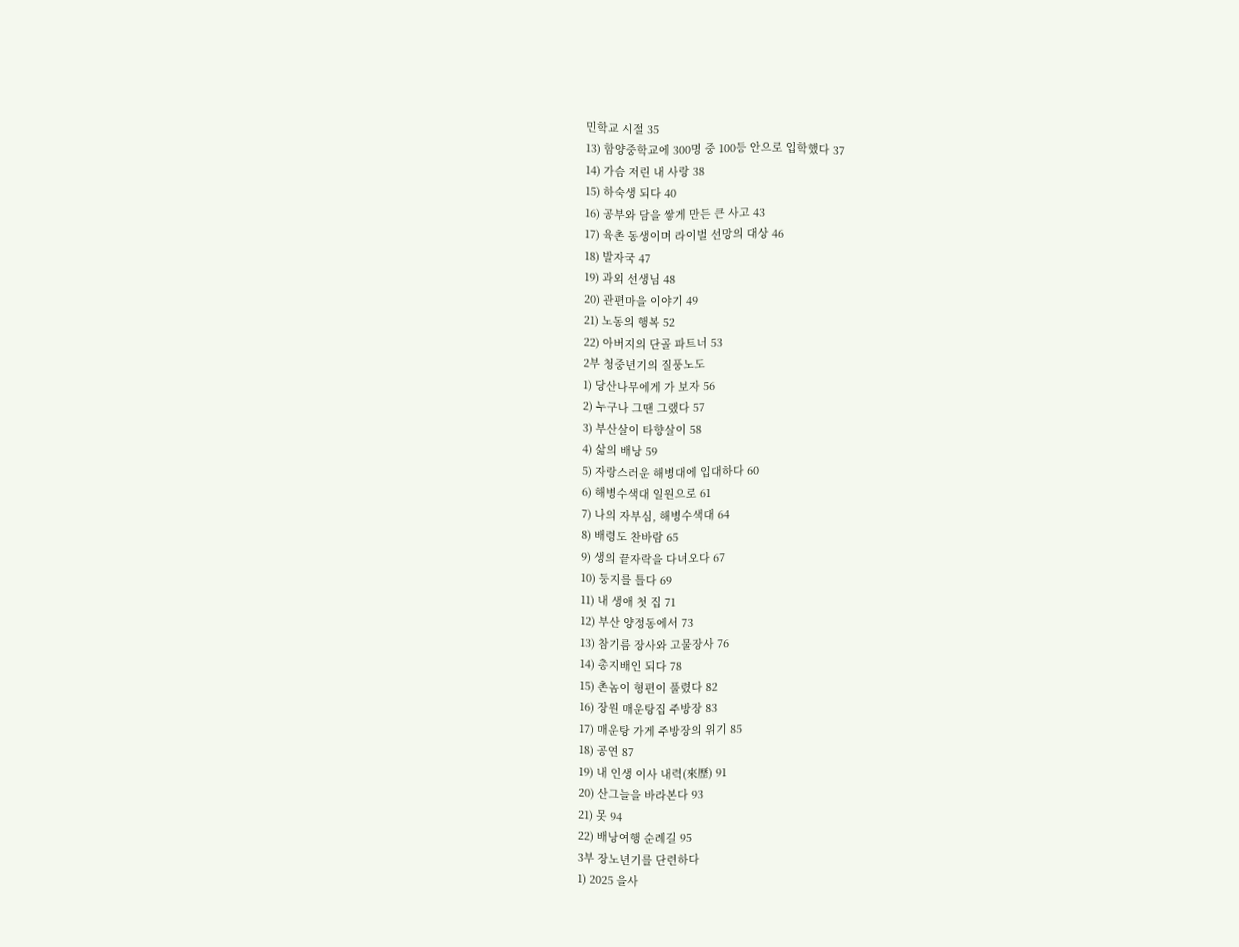민학교 시절 35
13) 함양중학교에 300명 중 100등 안으로 입학했다 37
14) 가슴 저린 내 사랑 38
15) 하숙생 되다 40
16) 공부와 담을 쌓게 만든 큰 사고 43
17) 육촌 동생이며 라이벌 선망의 대상 46
18) 발자국 47
19) 과외 선생님 48
20) 관편마을 이야기 49
21) 노동의 행복 52
22) 아버지의 단골 파트너 53
2부 청중년기의 질풍노도
1) 당산나무에게 가 보자 56
2) 누구나 그땐 그랬다 57
3) 부산살이 타향살이 58
4) 삶의 배낭 59
5) 자랑스러운 해병대에 입대하다 60
6) 해병수색대 일원으로 61
7) 나의 자부심, 해병수색대 64
8) 배령도 찬바람 65
9) 생의 끝자락을 다녀오다 67
10) 둥지를 틀다 69
11) 내 생애 첫 집 71
12) 부산 양정동에서 73
13) 참기름 장사와 고물장사 76
14) 총지배인 되다 78
15) 촌놈이 형편이 풀렸다 82
16) 장원 매운탕집 주방장 83
17) 매운탕 가게 주방장의 위기 85
18) 공연 87
19) 내 인생 이사 내력(來歷) 91
20) 산그늘을 바라본다 93
21) 못 94
22) 배낭여행 순례길 95
3부 장노년기를 단련하다
1) 2025 을사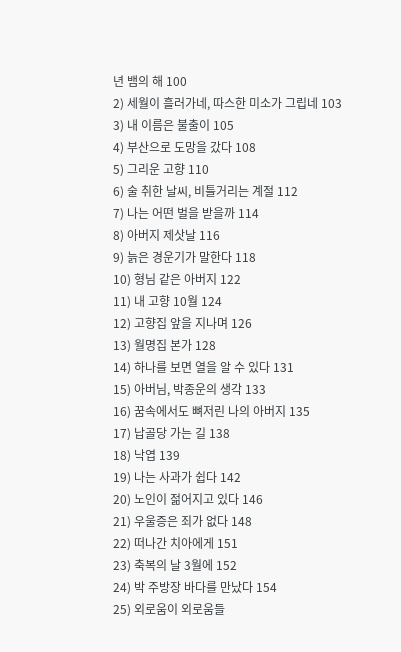년 뱀의 해 100
2) 세월이 흘러가네, 따스한 미소가 그립네 103
3) 내 이름은 불출이 105
4) 부산으로 도망을 갔다 108
5) 그리운 고향 110
6) 술 취한 날씨, 비틀거리는 계절 112
7) 나는 어떤 벌을 받을까 114
8) 아버지 제삿날 116
9) 늙은 경운기가 말한다 118
10) 형님 같은 아버지 122
11) 내 고향 10월 124
12) 고향집 앞을 지나며 126
13) 월명집 본가 128
14) 하나를 보면 열을 알 수 있다 131
15) 아버님, 박종운의 생각 133
16) 꿈속에서도 뼈저린 나의 아버지 135
17) 납골당 가는 길 138
18) 낙엽 139
19) 나는 사과가 쉽다 142
20) 노인이 젊어지고 있다 146
21) 우울증은 죄가 없다 148
22) 떠나간 치아에게 151
23) 축복의 날 3월에 152
24) 박 주방장 바다를 만났다 154
25) 외로움이 외로움들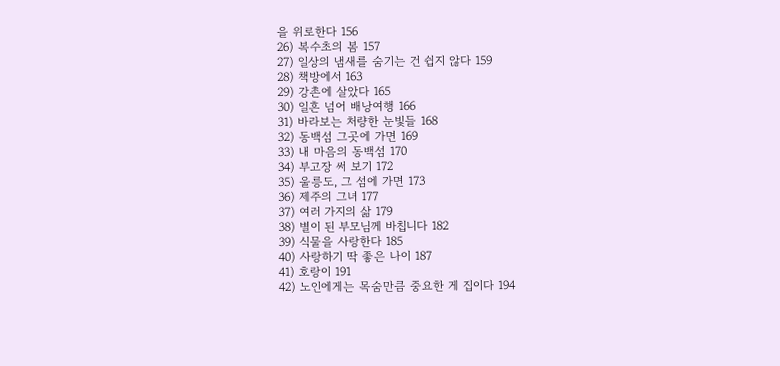을 위로한다 156
26) 복수초의 봄 157
27) 일상의 냄새를 숨기는 건 쉽지 않다 159
28) 책방에서 163
29) 강촌에 살았다 165
30) 일흔 넘어 배낭여행 166
31) 바라보는 처량한 눈빛들 168
32) 동백섬 그곳에 가면 169
33) 내 마음의 동백섬 170
34) 부고장 써 보기 172
35) 울릉도, 그 섬에 가면 173
36) 제주의 그녀 177
37) 여러 가지의 삶 179
38) 별이 된 부모님께 바칩니다 182
39) 식물을 사랑한다 185
40) 사랑하기 딱 좋은 나이 187
41) 호랑이 191
42) 노인에게는 목숨만큼 중요한 게 집이다 194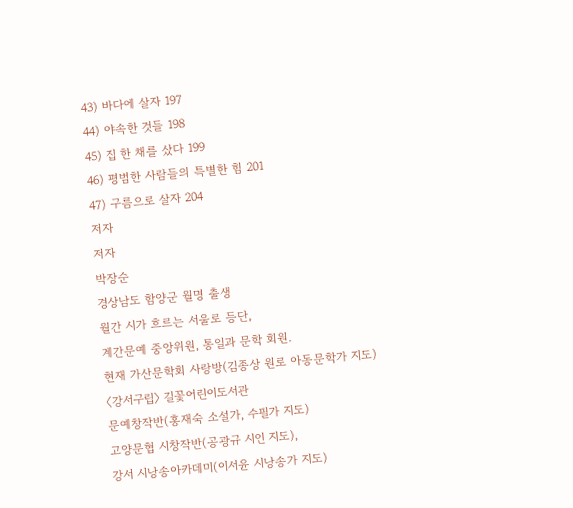43) 바다에 살자 197
44) 야속한 것들 198
45) 집 한 채를 샀다 199
46) 평범한 사람들의 특별한 힘 201
47) 구름으로 살자 204
저자
저자
박장순
경상남도 함양군 월명 출생
월간 시가 흐르는 서울로 등단,
계간문예 중앙위원, 통일과 문학 회원.
현재 가산문학회 사랑방(김종상 원로 아동문학가 지도)
〈강서구립〉 길꽃어린이도서관
문예창작반(홍재숙 소설가, 수필가 지도)
고양문협 시창작반(공광규 시인 지도),
강서 시낭송아카데미(이서윤 시낭송가 지도)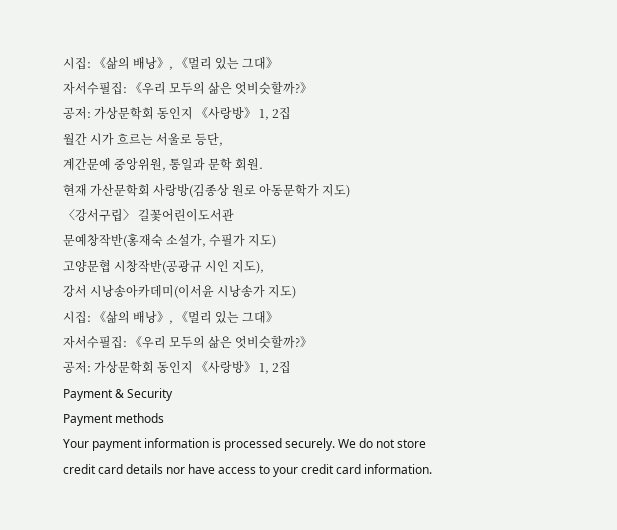시집: 《삶의 배낭》, 《멀리 있는 그대》
자서수필집: 《우리 모두의 삶은 엇비슷할까?》
공저: 가상문학회 동인지 《사랑방》 1, 2집
월간 시가 흐르는 서울로 등단,
계간문예 중앙위원, 통일과 문학 회원.
현재 가산문학회 사랑방(김종상 원로 아동문학가 지도)
〈강서구립〉 길꽃어린이도서관
문예창작반(홍재숙 소설가, 수필가 지도)
고양문협 시창작반(공광규 시인 지도),
강서 시낭송아카데미(이서윤 시낭송가 지도)
시집: 《삶의 배낭》, 《멀리 있는 그대》
자서수필집: 《우리 모두의 삶은 엇비슷할까?》
공저: 가상문학회 동인지 《사랑방》 1, 2집
Payment & Security
Payment methods
Your payment information is processed securely. We do not store credit card details nor have access to your credit card information.